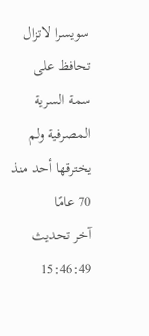سويسرا لاتزال تحافظ على سمة السرية المصرفية ولم يخترقها أحد منذ 70 عامًا
آخر تحديث 15:46:49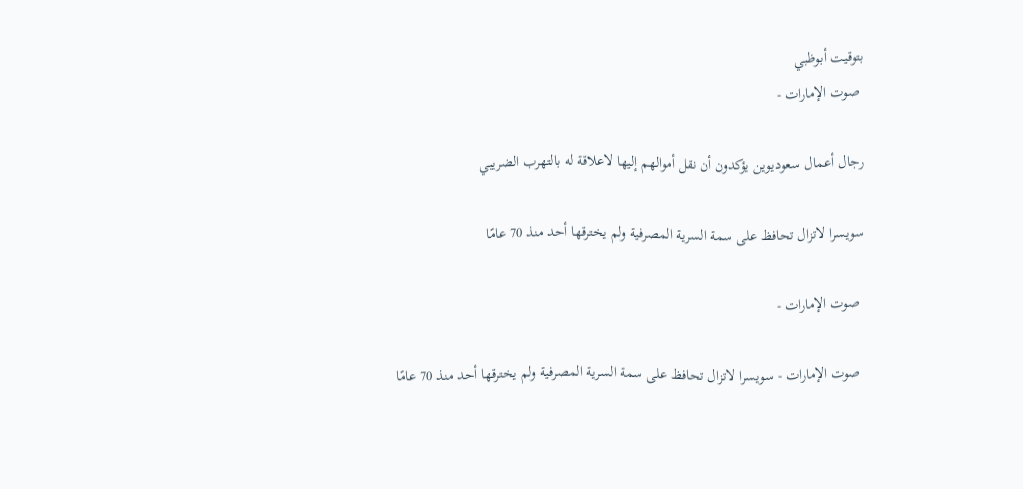بتوقيت أبوظبي
 صوت الإمارات -

رجال أعمال سعوديوين يؤكدون أن نقل أموالهم إليها لاعلاقة له بالتهرب الضريبي

سويسرا لاتزال تحافظ على سمة السرية المصرفية ولم يخترقها أحد منذ 70 عامًا

 صوت الإمارات -

 صوت الإمارات - سويسرا لاتزال تحافظ على سمة السرية المصرفية ولم يخترقها أحد منذ 70 عامًا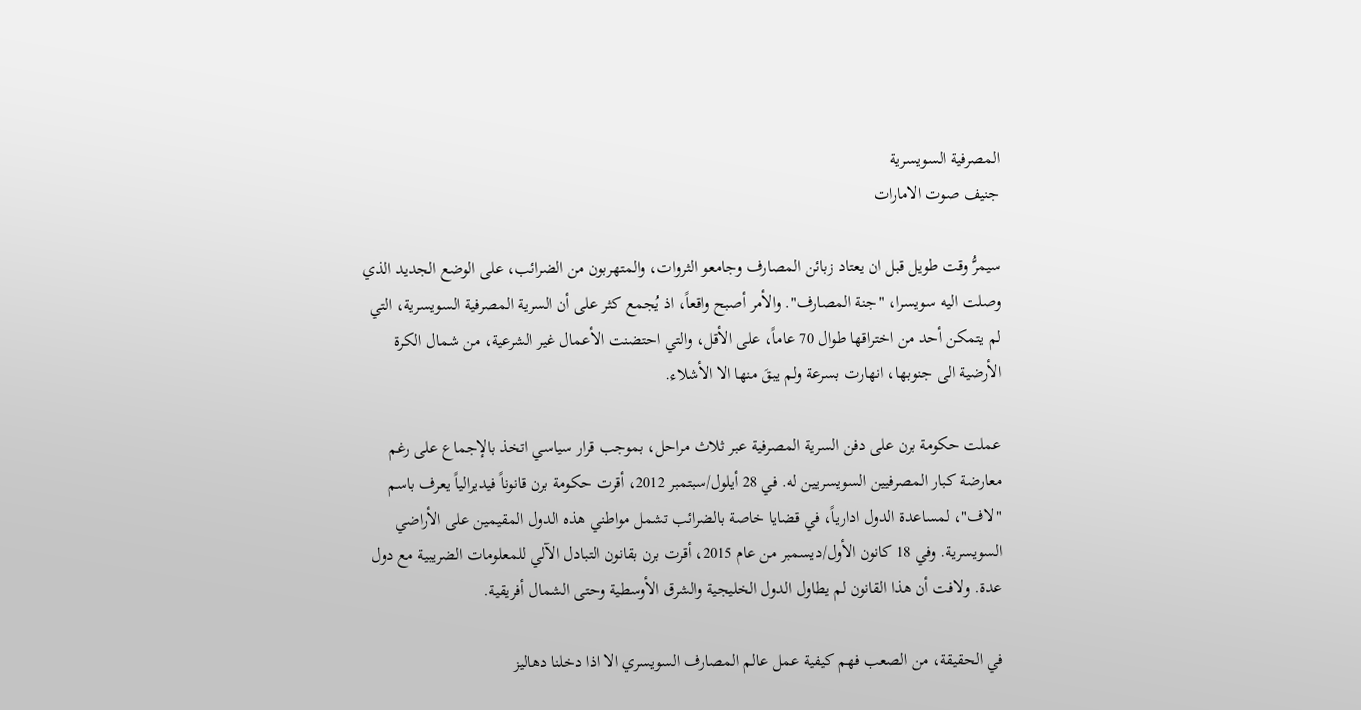المصرفية السويسرية
جنيف صوت الامارات

سيمرُّ وقت طويل قبل ان يعتاد زبائن المصارف وجامعو الثروات، والمتهربون من الضرائب، على الوضع الجديد الذي وصلت اليه سويسرا، "جنة المصارف". والأمر أصبح واقعاً، اذ يُجمع كثر على أن السرية المصرفية السويسرية، التي لم يتمكن أحد من اختراقها طوال 70 عاماً، على الأقل، والتي احتضنت الأعمال غير الشرعية، من شمال الكرة الأرضية الى جنوبها، انهارت بسرعة ولم يبقَ منها الا الأشلاء.

عملت حكومة برن على دفن السرية المصرفية عبر ثلاث مراحل، بموجب قرار سياسي اتخذ بالإجماع على رغم معارضة كبار المصرفيين السويسريين له. في 28 أيلول/سبتمبر 2012، أقرت حكومة برن قانوناً فيديرالياً يعرف باسم "لاف"، لمساعدة الدول ادارياً، في قضايا خاصة بالضرائب تشمل مواطني هذه الدول المقيمين على الأراضي السويسرية. وفي 18 كانون الأول/ديسمبر من عام 2015، أقرت برن بقانون التبادل الآلي للمعلومات الضريبية مع دول عدة. ولافت أن هذا القانون لم يطاول الدول الخليجية والشرق الأوسطية وحتى الشمال أفريقية.

في الحقيقة، من الصعب فهم كيفية عمل عالم المصارف السويسري الا اذا دخلنا دهاليز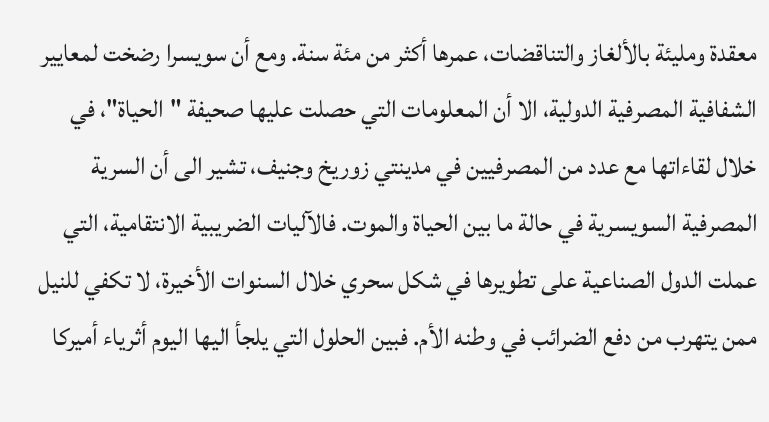معقدة ومليئة بالألغاز والتناقضات، عمرها أكثر من مئة سنة. ومع أن سويسرا رضخت لمعايير الشفافية المصرفية الدولية، الا أن المعلومات التي حصلت عليها صحيفة "الحياة"، في خلال لقاءاتها مع عدد من المصرفيين في مدينتي زوريخ وجنيف، تشير الى أن السرية المصرفية السويسرية في حالة ما بين الحياة والموت. فالآليات الضريبية الانتقامية، التي عملت الدول الصناعية على تطويرها في شكل سحري خلال السنوات الأخيرة، لا تكفي للنيل ممن يتهرب من دفع الضرائب في وطنه الأم. فبين الحلول التي يلجأ اليها اليوم أثرياء أميركا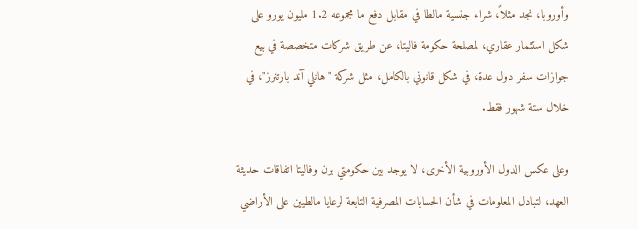وأوروبا، نجد مثلاً، شراء جنسية مالطا في مقابل دفع ما مجموعه 1.2 مليون يورو على شكل استثمار عقاري، لمصلحة حكومة فاليتا، عن طريق شركات متخصصة في بيع جوازات سفر دول عدة، في شكل قانوني بالكامل، مثل شركة "هانلي آند بارتنرز"، في خلال ستة شهور فقط.

وعلى عكس الدول الأوروبية الأخرى، لا يوجد بين حكومتي برن وفاليتا اتفاقات حديثة العهد، لتبادل المعلومات في شأن الحسابات المصرفية التابعة لرعايا مالطيين على الأراضي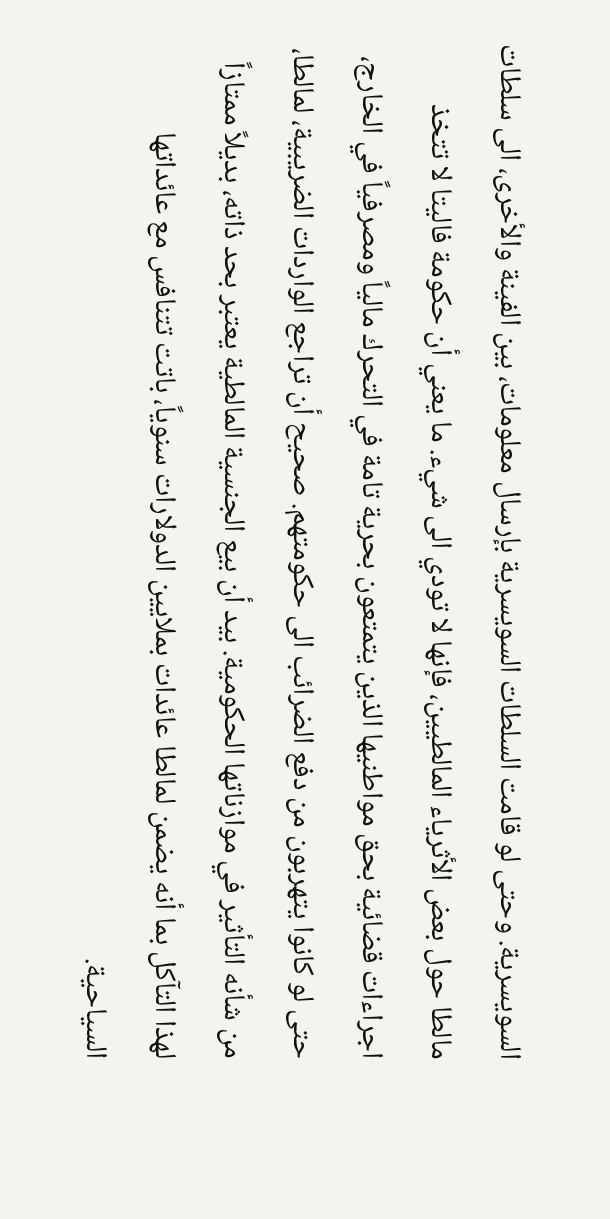السويسرية. وحتى لو قامت السلطات السويسرية بإرسال معلومات، بين الفينة والأخرى، الى سلطات مالطا حول بعض الأثرياء المالطيين، فإنها لا تودي الى شيء. ما يعني أن حكومة فاليتا لا تتخذ اجراءات قضائية بحق مواطنيها الذين يتمتعون بحرية تامة في التحرك مالياً ومصرفياً في الخارج، حتى لو كانوا يتهربون من دفع الضرائب الى حكومتهم. صحيح أن تراجع الواردات الضريبية، لمالطا، من شأنه التأثير في موازناتها الحكومية. بيد أن بيع الجنسية المالطية يعتبر بحد ذاته، بديلاً ممتازاً لهذا التآكل بما أنه يضمن لمالطا عائدات بملايين الدولارات سنوياً، باتت تتنافس مع عائداتها السياحية.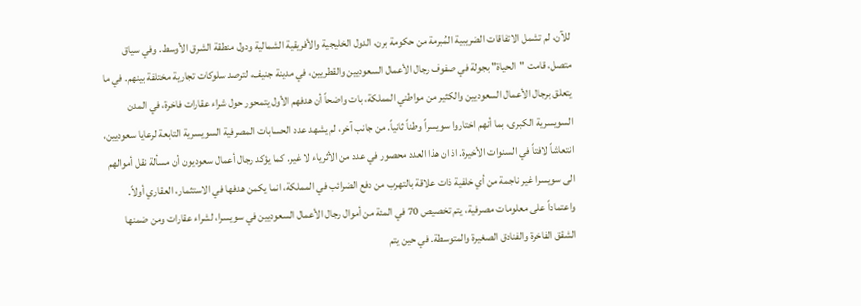للآن، لم تشمل الاتفاقات الضريبية المُبرمة من حكومة برن، الدول الخليجية والأفريقية الشمالية ودول منطقة الشرق الأوسط. وفي سياق متصل، قامت "الحياة" بجولة في صفوف رجال الأعمال السعوديين والقطريين، في مدينة جنيف، لترصد سلوكات تجارية مختلفة بينهم. في ما يتعلق برجال الأعمال السعوديين والكثير من مواطني المملكة، بات واضحاً أن هدفهم الأول يتمحور حول شراء عقارات فاخرة، في المدن السويسرية الكبرى، بما أنهم اختاروا سويسراً وطناً ثانياً. من جانب آخر، لم يشهد عدد الحسابات المصرفية السويسرية التابعة لرعايا سعوديين، انتعاشاً لافتاً في السنوات الأخيرة. اذ ان هذا العدد محصور في عدد من الأثرياء لا غير. كما يؤكد رجال أعمال سعوديون أن مسألة نقل أموالهم الى سويسرا غير ناجمة من أي خلفية ذات علاقة بالتهرب من دفع الضرائب في المملكة، انما يكمن هدفها في الاستثمار، العقاري أولاً. واعتماداً على معلومات مصرفية، يتم تخصيص 70 في المئة من أموال رجال الأعمال السعوديين في سويسرا، لشراء عقارات ومن ضمنها الشقق الفاخرة والفنادق الصغيرة والمتوسطة. في حين يتم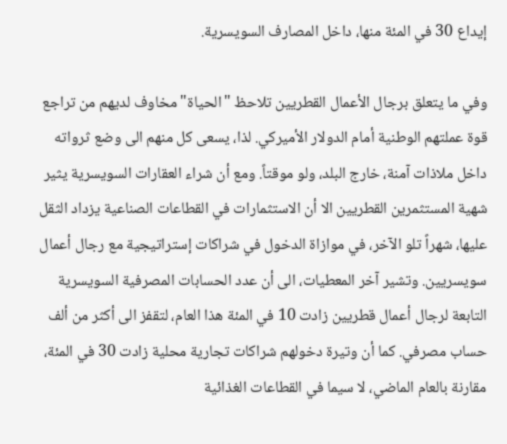إيداع 30 في المئة منها، داخل المصارف السويسرية.

وفي ما يتعلق برجال الأعمال القطريين تلاحظ "الحياة" مخاوف لديهم من تراجع قوة عملتهم الوطنية أمام الدولار الأميركي. لذا، يسعى كل منهم الى وضع ثرواته داخل ملاذات آمنة، خارج البلد، ولو موقتاً. ومع أن شراء العقارات السويسرية يثير شهية المستثمرين القطريين الا أن الاستثمارات في القطاعات الصناعية يزداد الثقل عليها، شهراً تلو الآخر، في موازاة الدخول في شراكات إستراتيجية مع رجال أعمال سويسريين. وتشير آخر المعطيات، الى أن عدد الحسابات المصرفية السويسرية التابعة لرجال أعمال قطريين زادت 10 في المئة هذا العام، لتقفز الى أكثر من ألف حساب مصرفي. كما أن وتيرة دخولهم شراكات تجارية محلية زادت 30 في المئة، مقارنة بالعام الماضي، لا سيما في القطاعات الغذائية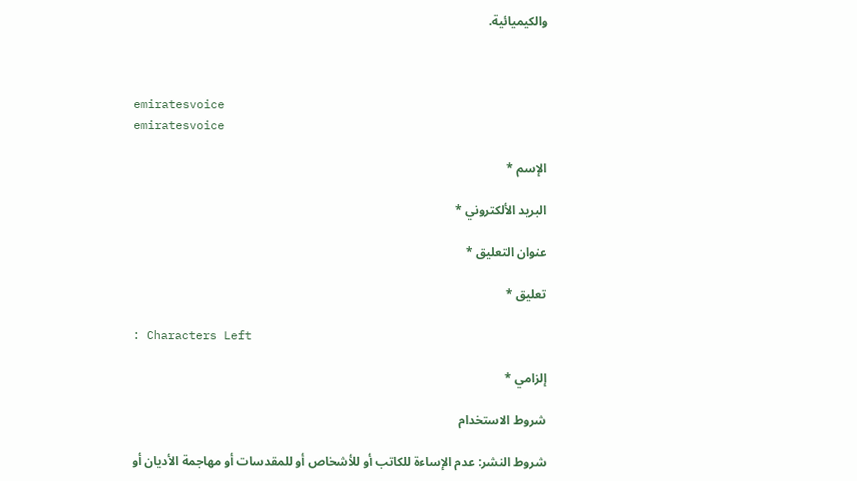والكيميائية.



emiratesvoice
emiratesvoice

الإسم *

البريد الألكتروني *

عنوان التعليق *

تعليق *

: Characters Left

إلزامي *

شروط الاستخدام

شروط النشر: عدم الإساءة للكاتب أو للأشخاص أو للمقدسات أو مهاجمة الأديان أو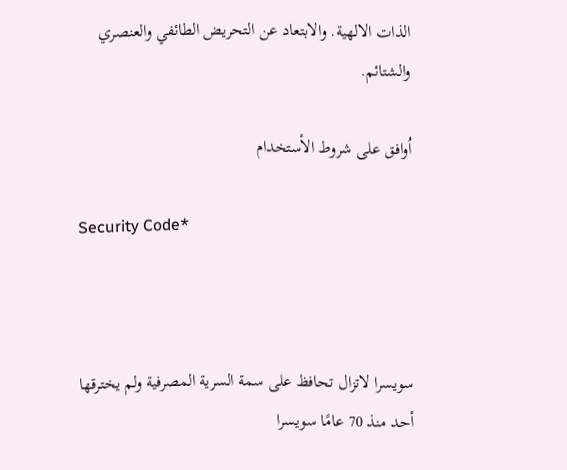الذات الالهية. والابتعاد عن التحريض الطائفي والعنصري والشتائم.

اُوافق على شروط الأستخدام

Security Code*



سويسرا لاتزال تحافظ على سمة السرية المصرفية ولم يخترقها أحد منذ 70 عامًا سويسرا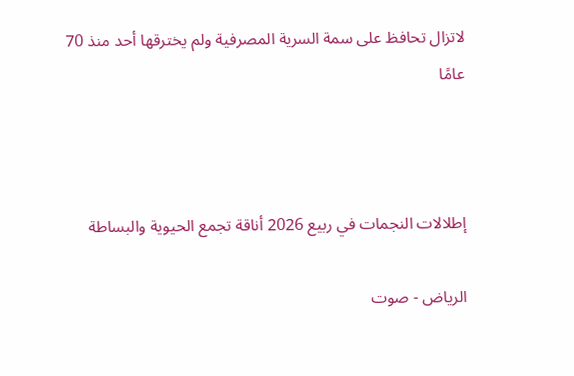لاتزال تحافظ على سمة السرية المصرفية ولم يخترقها أحد منذ 70 عامًا



إطلالات النجمات في ربيع 2026 أناقة تجمع الحيوية والبساطة

الرياض - صوت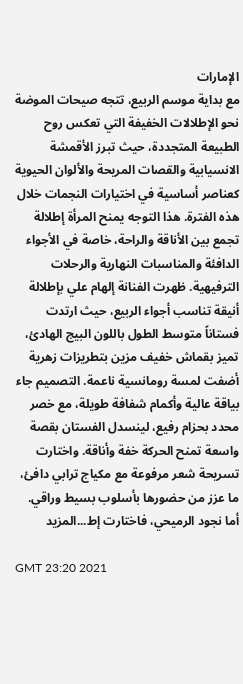الإمارات
مع بداية موسم الربيع، تتجه صيحات الموضة نحو الإطلالات الخفيفة التي تعكس روح الطبيعة المتجددة، حيث تبرز الأقمشة الانسيابية والقصات المريحة والألوان الحيوية كعناصر أساسية في اختيارات النجمات خلال هذه الفترة. هذا التوجه يمنح المرأة إطلالة تجمع بين الأناقة والراحة، خاصة في الأجواء الدافئة والمناسبات النهارية والرحلات الترفيهية. ظهرت الفنانة إلهام علي بإطلالة أنيقة تناسب أجواء الربيع، حيث ارتدت فستاناً متوسط الطول باللون البيج الهادئ، تميز بقماش خفيف مزين بتطريزات زهرية أضفت لمسة رومانسية ناعمة. التصميم جاء بياقة عالية وأكمام شفافة طويلة، مع خصر محدد بحزام رفيع، لينسدل الفستان بقصة واسعة تمنح الحركة خفة وأناقة. واختارت تسريحة شعر مرفوعة مع مكياج ترابي دافئ، ما عزز من حضورها بأسلوب بسيط وراقي. أما نجود الرميحي، فاختارت إط...المزيد

GMT 23:20 2021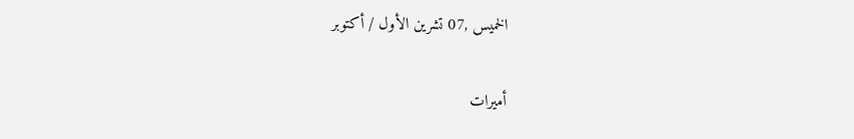الخميس ,07 تشرين الأول / أكتوبر

أميرات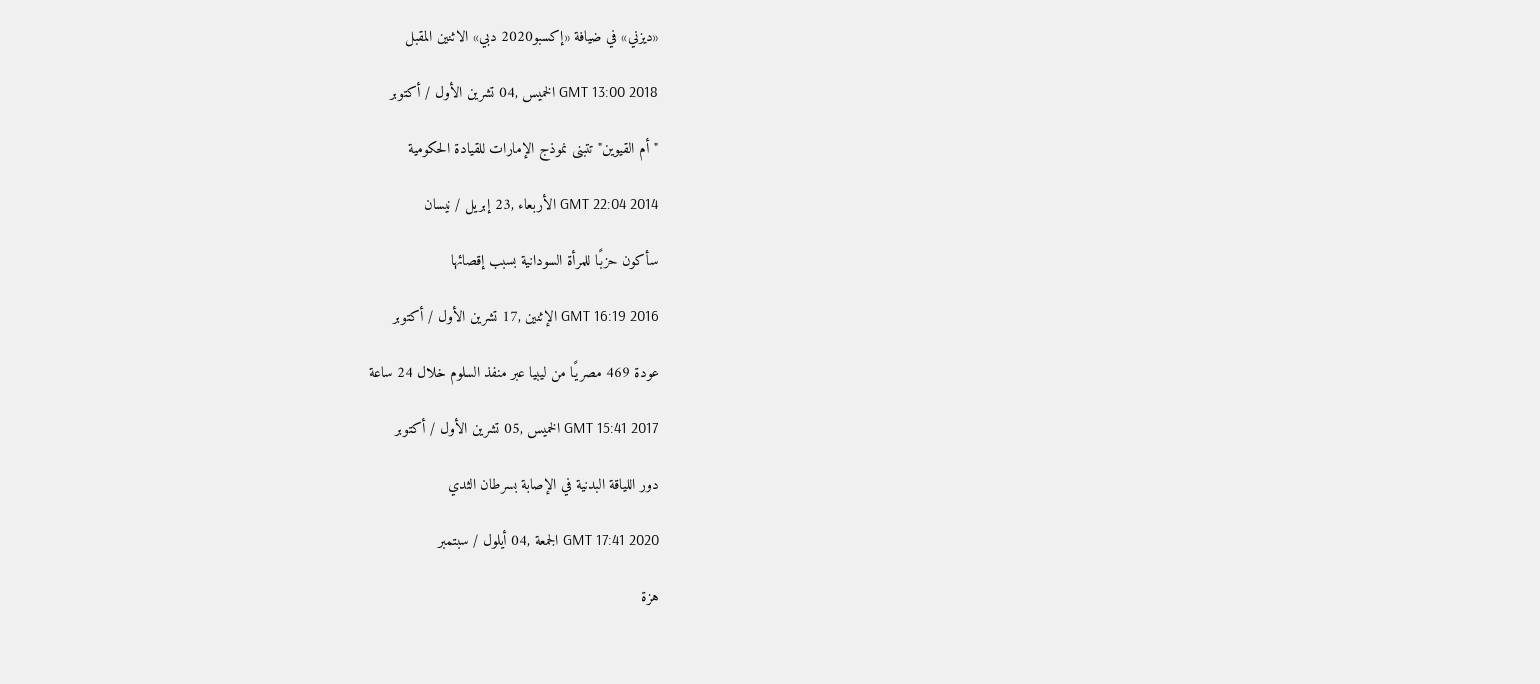«ديزني» في ضيافة «إكسبو2020 دبي» الاثنين المقبل

GMT 13:00 2018 الخميس ,04 تشرين الأول / أكتوبر

"أم القيوين" تتبنى نموذج الإمارات للقيادة الحكومية

GMT 22:04 2014 الأربعاء ,23 إبريل / نيسان

سأكون حزبًا للمرأة السودانية بسبب إقصائها

GMT 16:19 2016 الإثنين ,17 تشرين الأول / أكتوبر

عودة 469 مصريًا من ليبيا عبر منفذ السلوم خلال 24 ساعة

GMT 15:41 2017 الخميس ,05 تشرين الأول / أكتوبر

دور اللياقة البدنية في الإصابة بسرطان الثدي

GMT 17:41 2020 الجمعة ,04 أيلول / سبتمبر

هزة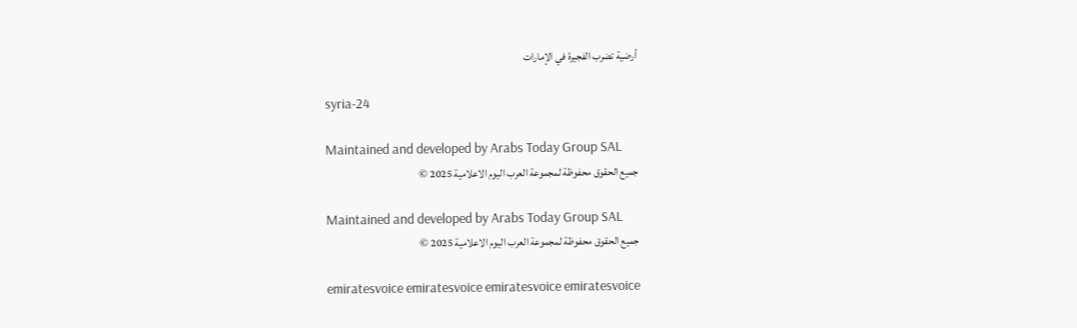أرضية تضرب الفجيرة في الإمارات

syria-24

Maintained and developed by Arabs Today Group SAL
جميع الحقوق محفوظة لمجموعة العرب اليوم الاعلامية 2025 ©

Maintained and developed by Arabs Today Group SAL
جميع الحقوق محفوظة لمجموعة العرب اليوم الاعلامية 2025 ©

emiratesvoice emiratesvoice emiratesvoice emiratesvoice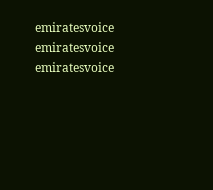emiratesvoice emiratesvoice emiratesvoice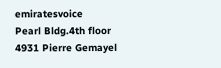emiratesvoice
Pearl Bldg.4th floor
4931 Pierre Gemayel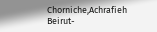Chorniche,Achrafieh
Beirut-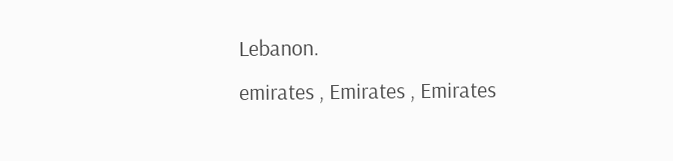Lebanon.
emirates , Emirates , Emirates